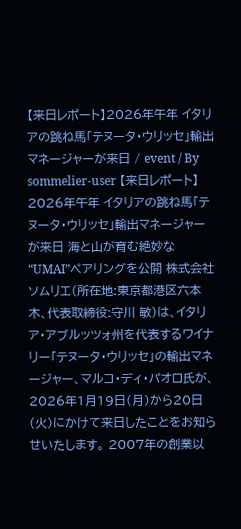【来日レポート】2026年午年 イタリアの跳ね馬「テヌータ・ウリッセ」輸出マネージャーが来日 / event / By sommelier-user 【来日レポート】2026年午年 イタリアの跳ね馬「テヌータ・ウリッセ」輸出マネージャーが来日 海と山が育む絶妙な“UMAI”ペアリングを公開 株式会社ソムリエ(所在地:東京都港区六本木、代表取締役:守川 敏)は、イタリア・アブルッツォ州を代表するワイナリー「テヌータ・ウリッセ」の輸出マネージャー、マルコ・ディ・パオロ氏が、2026年1月19日(月)から20日(火)にかけて来日したことをお知らせいたします。 2007年の創業以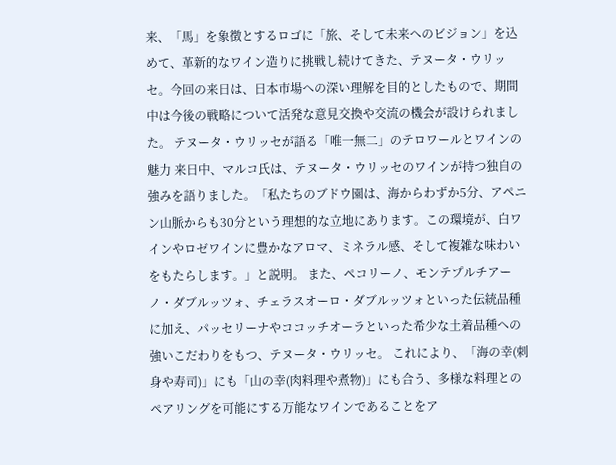来、「馬」を象徴とするロゴに「旅、そして未来へのビジョン」を込めて、革新的なワイン造りに挑戦し続けてきた、テヌータ・ウリッセ。今回の来日は、日本市場への深い理解を目的としたもので、期間中は今後の戦略について活発な意見交換や交流の機会が設けられました。 テヌータ・ウリッセが語る「唯一無二」のテロワールとワインの魅力 来日中、マルコ氏は、テヌータ・ウリッセのワインが持つ独自の強みを語りました。「私たちのブドウ園は、海からわずか5分、アペニン山脈からも30分という理想的な立地にあります。この環境が、白ワインやロゼワインに豊かなアロマ、ミネラル感、そして複雑な味わいをもたらします。」と説明。 また、ペコリーノ、モンテプルチアーノ・ダブルッツォ、チェラスオーロ・ダブルッツォといった伝統品種に加え、パッセリーナやココッチオーラといった希少な土着品種への強いこだわりをもつ、テヌータ・ウリッセ。 これにより、「海の幸(刺身や寿司)」にも「山の幸(肉料理や煮物)」にも合う、多様な料理とのペアリングを可能にする万能なワインであることをア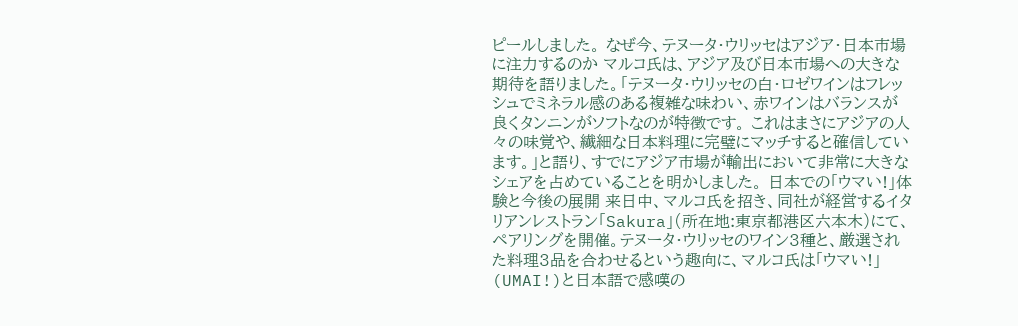ピールしました。 なぜ今、テヌータ・ウリッセはアジア・日本市場に注力するのか マルコ氏は、アジア及び日本市場への大きな期待を語りました。「テヌータ・ウリッセの白・ロゼワインはフレッシュでミネラル感のある複雑な味わい、赤ワインはバランスが良くタンニンがソフトなのが特徴です。 これはまさにアジアの人々の味覚や、繊細な日本料理に完璧にマッチすると確信しています。」と語り、すでにアジア市場が輸出において非常に大きなシェアを占めていることを明かしました。 日本での「ウマい!」体験と今後の展開 来日中、マルコ氏を招き、同社が経営するイタリアンレストラン「Sakura」(所在地:東京都港区六本木)にて、ペアリングを開催。テヌータ・ウリッセのワイン3種と、厳選された料理3品を合わせるという趣向に、マルコ氏は「ウマい!」(UMAI!)と日本語で感嘆の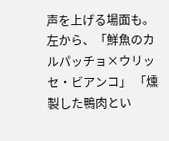声を上げる場面も。 左から、「鮮魚のカルパッチョ×ウリッセ・ビアンコ」 「燻製した鴨肉とい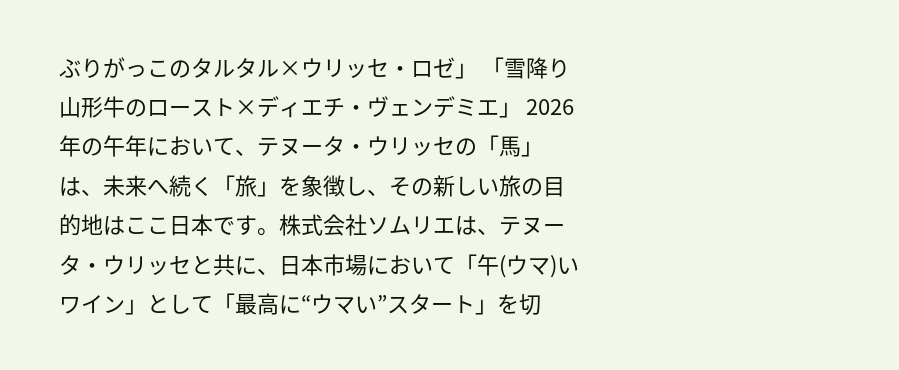ぶりがっこのタルタル×ウリッセ・ロゼ」 「雪降り山形牛のロースト×ディエチ・ヴェンデミエ」 2026年の午年において、テヌータ・ウリッセの「馬」は、未来へ続く「旅」を象徴し、その新しい旅の目的地はここ日本です。株式会社ソムリエは、テヌータ・ウリッセと共に、日本市場において「午(ウマ)いワイン」として「最高に“ウマい”スタート」を切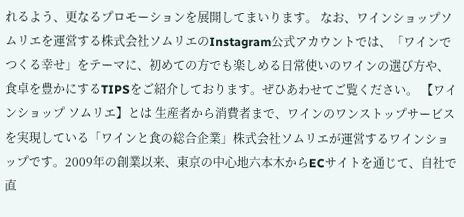れるよう、更なるプロモーションを展開してまいります。 なお、ワインショップソムリエを運営する株式会社ソムリエのInstagram公式アカウントでは、「ワインでつくる幸せ」をテーマに、初めての方でも楽しめる日常使いのワインの選び方や、食卓を豊かにするTIPSをご紹介しております。ぜひあわせてご覧ください。 【ワインショップ ソムリエ】とは 生産者から消費者まで、ワインのワンストップサービスを実現している「ワインと食の総合企業」株式会社ソムリエが運営するワインショップです。2009年の創業以来、東京の中心地六本木からECサイトを通じて、自社で直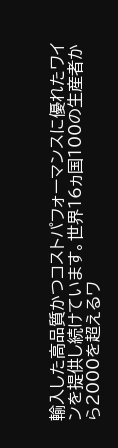輸入した高品質かつコストパフォーマンスに優れたワインを提供し続けています。世界16ヵ国100の生産者から2000を超えるワ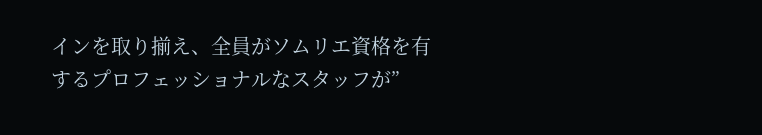インを取り揃え、全員がソムリエ資格を有するプロフェッショナルなスタッフが”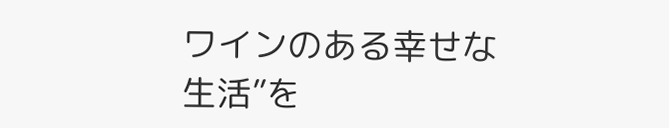ワインのある幸せな生活”を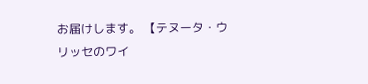お届けします。 【テヌータ・ウリッセのワイ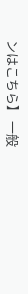ンはこちら】 一般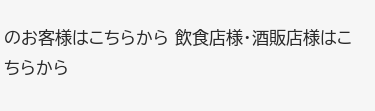のお客様はこちらから 飲食店様・酒販店様はこちらから